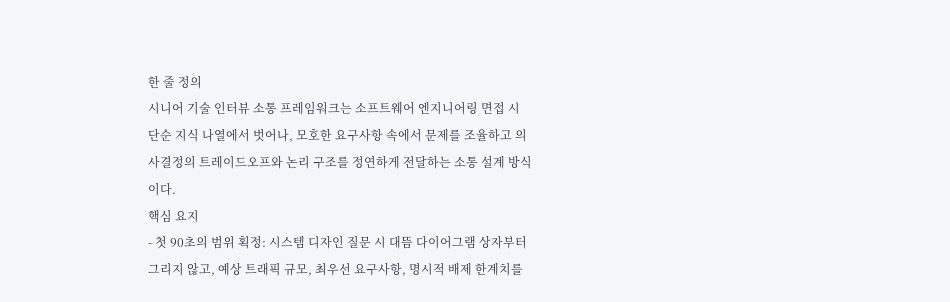한 줄 정의
시니어 기술 인터뷰 소통 프레임워크는 소프트웨어 엔지니어링 면접 시 단순 지식 나열에서 벗어나, 모호한 요구사항 속에서 문제를 조율하고 의사결정의 트레이드오프와 논리 구조를 정연하게 전달하는 소통 설계 방식이다.
핵심 요지
- 첫 90초의 범위 획정: 시스템 디자인 질문 시 대뜸 다이어그램 상자부터 그리지 않고, 예상 트래픽 규모, 최우선 요구사항, 명시적 배제 한계치를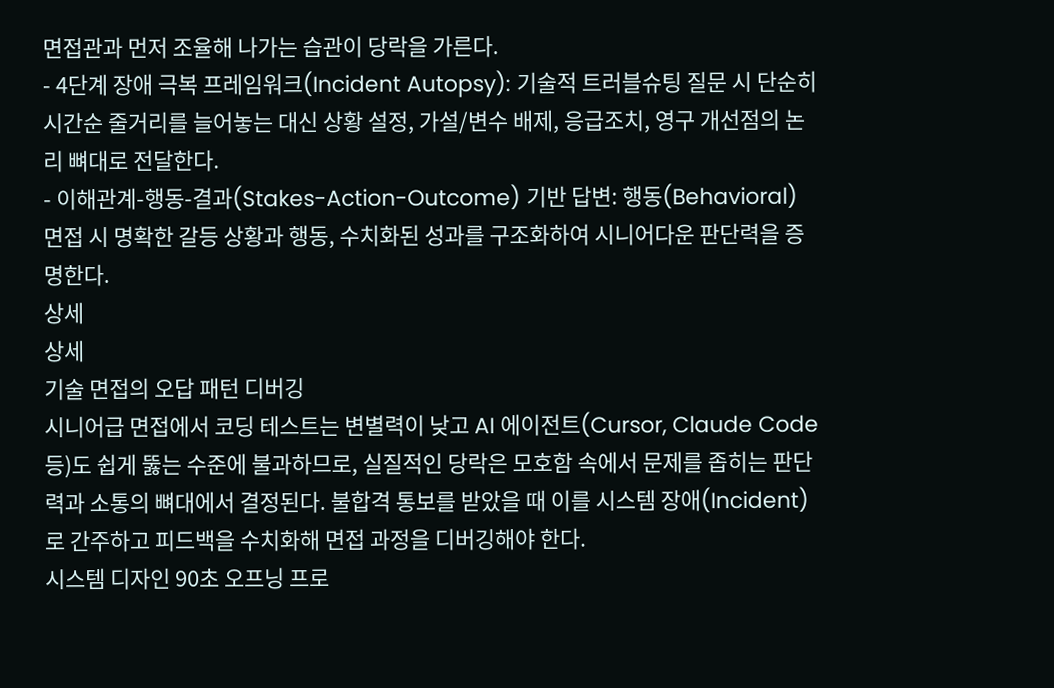면접관과 먼저 조율해 나가는 습관이 당락을 가른다.
- 4단계 장애 극복 프레임워크(Incident Autopsy): 기술적 트러블슈팅 질문 시 단순히 시간순 줄거리를 늘어놓는 대신 상황 설정, 가설/변수 배제, 응급조치, 영구 개선점의 논리 뼈대로 전달한다.
- 이해관계-행동-결과(Stakes-Action-Outcome) 기반 답변: 행동(Behavioral) 면접 시 명확한 갈등 상황과 행동, 수치화된 성과를 구조화하여 시니어다운 판단력을 증명한다.
상세
상세
기술 면접의 오답 패턴 디버깅
시니어급 면접에서 코딩 테스트는 변별력이 낮고 AI 에이전트(Cursor, Claude Code 등)도 쉽게 뚫는 수준에 불과하므로, 실질적인 당락은 모호함 속에서 문제를 좁히는 판단력과 소통의 뼈대에서 결정된다. 불합격 통보를 받았을 때 이를 시스템 장애(Incident)로 간주하고 피드백을 수치화해 면접 과정을 디버깅해야 한다.
시스템 디자인 90초 오프닝 프로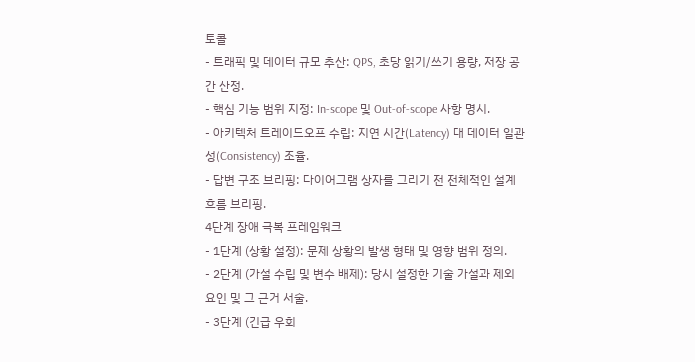토콜
- 트래픽 및 데이터 규모 추산: QPS, 초당 읽기/쓰기 용량, 저장 공간 산정.
- 핵심 기능 범위 지정: In-scope 및 Out-of-scope 사항 명시.
- 아키텍처 트레이드오프 수립: 지연 시간(Latency) 대 데이터 일관성(Consistency) 조율.
- 답변 구조 브리핑: 다이어그램 상자를 그리기 전 전체적인 설계 흐름 브리핑.
4단계 장애 극복 프레임워크
- 1단계 (상황 설정): 문제 상황의 발생 형태 및 영향 범위 정의.
- 2단계 (가설 수립 및 변수 배제): 당시 설정한 기술 가설과 제외 요인 및 그 근거 서술.
- 3단계 (긴급 우회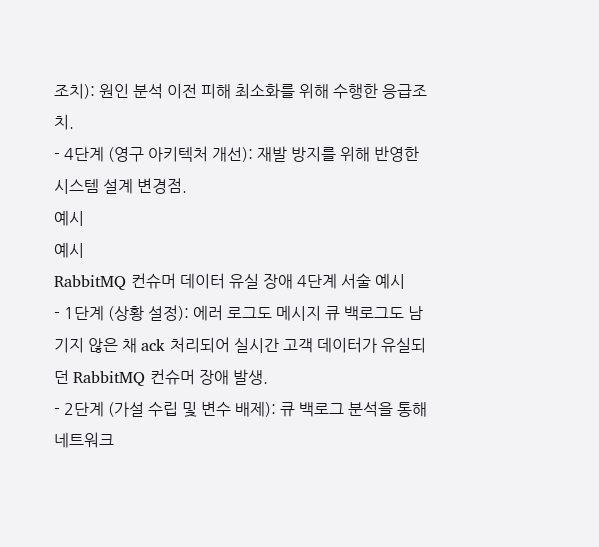조치): 원인 분석 이전 피해 최소화를 위해 수행한 응급조치.
- 4단계 (영구 아키텍처 개선): 재발 방지를 위해 반영한 시스템 설계 변경점.
예시
예시
RabbitMQ 컨슈머 데이터 유실 장애 4단계 서술 예시
- 1단계 (상황 설정): 에러 로그도 메시지 큐 백로그도 남기지 않은 채 ack 처리되어 실시간 고객 데이터가 유실되던 RabbitMQ 컨슈머 장애 발생.
- 2단계 (가설 수립 및 변수 배제): 큐 백로그 분석을 통해 네트워크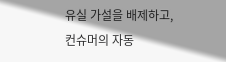유실 가설을 배제하고, 컨슈머의 자동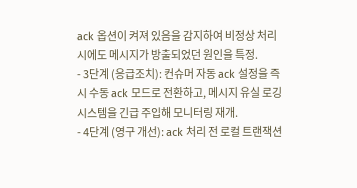ack 옵션이 켜져 있음을 감지하여 비정상 처리 시에도 메시지가 방출되었던 원인을 특정.
- 3단계 (응급조치): 컨슈머 자동 ack 설정을 즉시 수동 ack 모드로 전환하고, 메시지 유실 로깅 시스템을 긴급 주입해 모니터링 재개.
- 4단계 (영구 개선): ack 처리 전 로컬 트랜잭션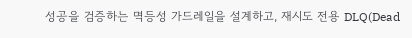성공을 검증하는 멱등성 가드레일을 설계하고, 재시도 전용 DLQ(Dead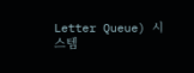Letter Queue) 시스템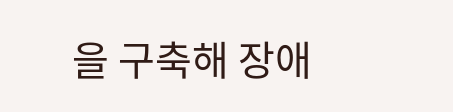을 구축해 장애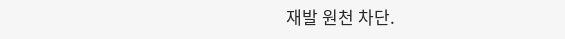재발 원천 차단.